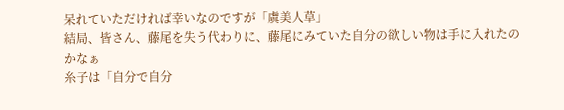呆れていただければ幸いなのですが「虞美人草」
結局、皆さん、藤尾を失う代わりに、藤尾にみていた自分の欲しい物は手に入れたのかなぁ
糸子は「自分で自分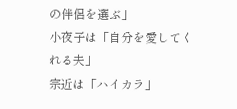の伴侶を選ぶ」
小夜子は「自分を愛してくれる夫」
宗近は「ハイカラ」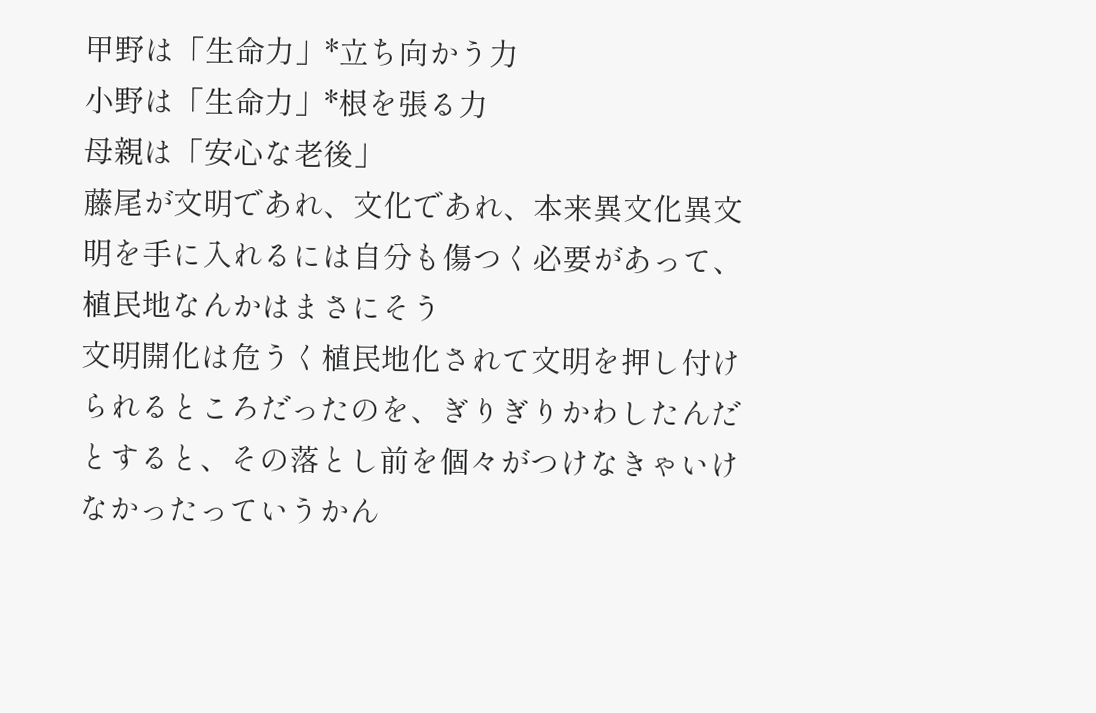甲野は「生命力」*立ち向かう力
小野は「生命力」*根を張る力
母親は「安心な老後」
藤尾が文明であれ、文化であれ、本来異文化異文明を手に入れるには自分も傷つく必要があって、植民地なんかはまさにそう
文明開化は危うく植民地化されて文明を押し付けられるところだったのを、ぎりぎりかわしたんだとすると、その落とし前を個々がつけなきゃいけなかったっていうかん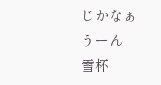じかなぁ
うーん
雪杯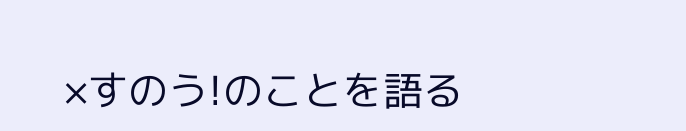×すのう!のことを語る